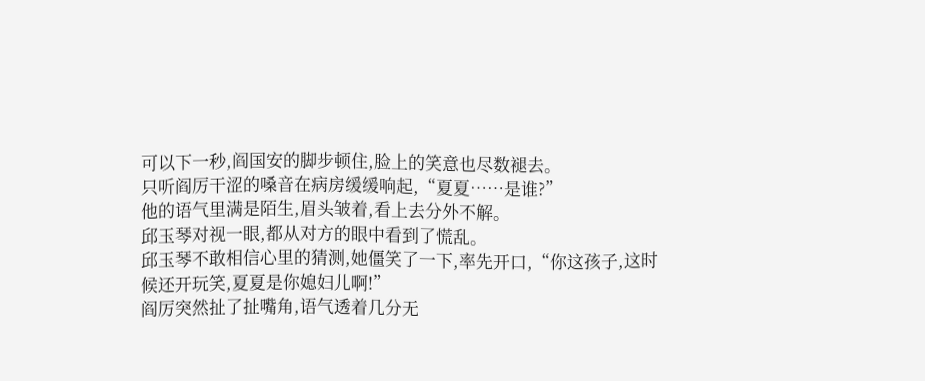可以下一秒,阎国安的脚步顿住,脸上的笑意也尽数褪去。
只听阎厉干涩的嗓音在病房缓缓响起,“夏夏……是谁?”
他的语气里满是陌生,眉头皱着,看上去分外不解。
邱玉琴对视一眼,都从对方的眼中看到了慌乱。
邱玉琴不敢相信心里的猜测,她僵笑了一下,率先开口,“你这孩子,这时候还开玩笑,夏夏是你媳妇儿啊!”
阎厉突然扯了扯嘴角,语气透着几分无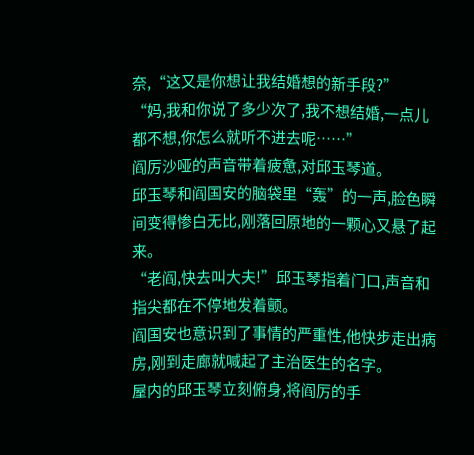奈,“这又是你想让我结婚想的新手段?”
“妈,我和你说了多少次了,我不想结婚,一点儿都不想,你怎么就听不进去呢……”
阎厉沙哑的声音带着疲惫,对邱玉琴道。
邱玉琴和阎国安的脑袋里“轰”的一声,脸色瞬间变得惨白无比,刚落回原地的一颗心又悬了起来。
“老阎,快去叫大夫!”邱玉琴指着门口,声音和指尖都在不停地发着颤。
阎国安也意识到了事情的严重性,他快步走出病房,刚到走廊就喊起了主治医生的名字。
屋内的邱玉琴立刻俯身,将阎厉的手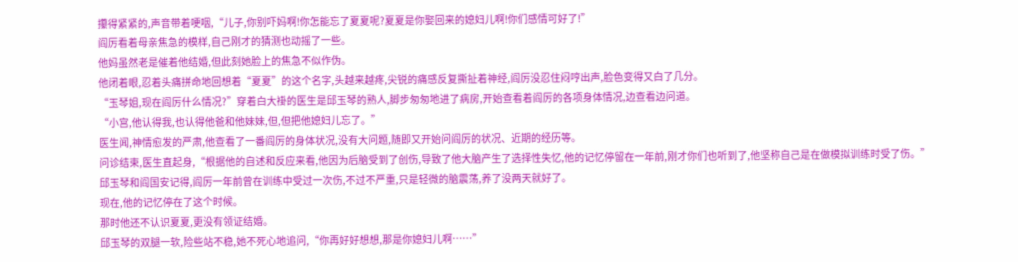攥得紧紧的,声音带着哽咽,“儿子,你别吓妈啊!你怎能忘了夏夏呢?夏夏是你娶回来的媳妇儿啊!你们感情可好了!”
阎厉看着母亲焦急的模样,自己刚才的猜测也动摇了一些。
他妈虽然老是催着他结婚,但此刻她脸上的焦急不似作伪。
他闭着眼,忍着头痛拼命地回想着“夏夏”的这个名字,头越来越疼,尖锐的痛感反复撕扯着神经,阎厉没忍住闷哼出声,脸色变得又白了几分。
“玉琴姐,现在阎厉什么情况?”穿着白大褂的医生是邱玉琴的熟人,脚步匆匆地进了病房,开始查看着阎厉的各项身体情况,边查看边问道。
“小宫,他认得我,也认得他爸和他妹妹,但,但把他媳妇儿忘了。”
医生闻,神情愈发的严肃,他查看了一番阎厉的身体状况,没有大问题,随即又开始问阎厉的状况、近期的经历等。
问诊结束,医生直起身,“根据他的自述和反应来看,他因为后脑受到了创伤,导致了他大脑产生了选择性失忆,他的记忆停留在一年前,刚才你们也听到了,他坚称自己是在做模拟训练时受了伤。”
邱玉琴和阎国安记得,阎厉一年前曾在训练中受过一次伤,不过不严重,只是轻微的脑震荡,养了没两天就好了。
现在,他的记忆停在了这个时候。
那时他还不认识夏夏,更没有领证结婚。
邱玉琴的双腿一软,险些站不稳,她不死心地追问,“你再好好想想,那是你媳妇儿啊……”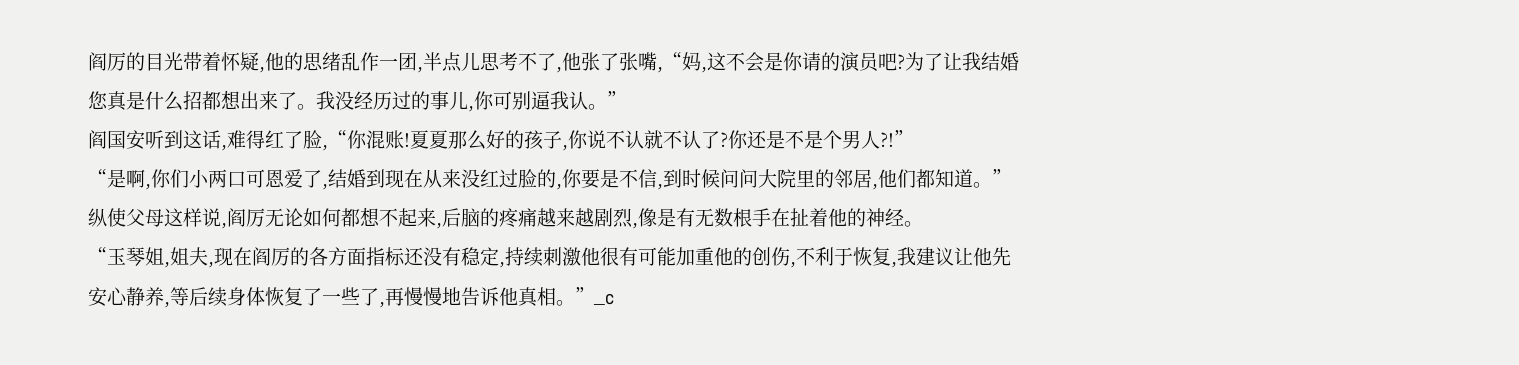阎厉的目光带着怀疑,他的思绪乱作一团,半点儿思考不了,他张了张嘴,“妈,这不会是你请的演员吧?为了让我结婚您真是什么招都想出来了。我没经历过的事儿,你可别逼我认。”
阎国安听到这话,难得红了脸,“你混账!夏夏那么好的孩子,你说不认就不认了?你还是不是个男人?!”
“是啊,你们小两口可恩爱了,结婚到现在从来没红过脸的,你要是不信,到时候问问大院里的邻居,他们都知道。”
纵使父母这样说,阎厉无论如何都想不起来,后脑的疼痛越来越剧烈,像是有无数根手在扯着他的神经。
“玉琴姐,姐夫,现在阎厉的各方面指标还没有稳定,持续刺激他很有可能加重他的创伤,不利于恢复,我建议让他先安心静养,等后续身体恢复了一些了,再慢慢地告诉他真相。”_c